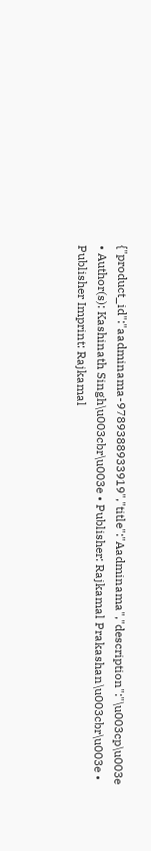{"product_id":"aadminama-9789388933919","title":"Aadminama","description":"\u003cp\u003e • Author(s): Kashinath Singh\u003cbr\u003e • Publisher: Rajkamal Prakashan\u003cbr\u003e • Publisher Imprint: Rajkamal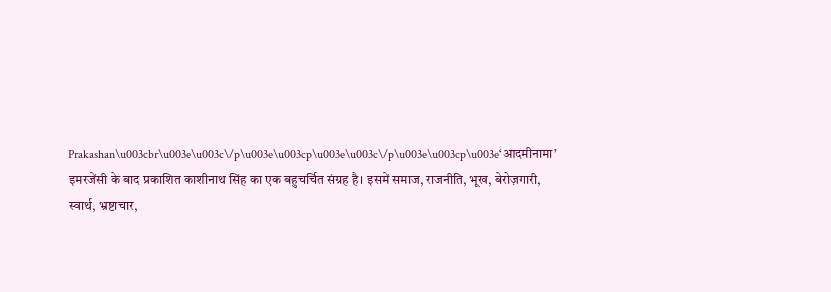Prakashan\u003cbr\u003e\u003c\/p\u003e\u003cp\u003e\u003c\/p\u003e\u003cp\u003e‘आदमीनामा’ इमरजेंसी के बाद प्रकाशित काशीनाथ सिंह का एक बहुचर्चित संग्रह है। इसमें समाज, राजनीति, भूख, बेरोज़गारी, स्वार्थ, भ्रष्टाचार,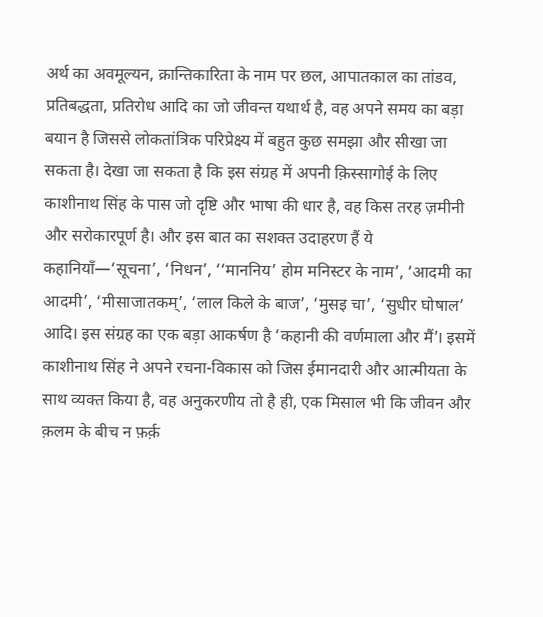अर्थ का अवमूल्यन, क्रान्तिकारिता के नाम पर छल, आपातकाल का तांडव, प्रतिबद्धता, प्रतिरोध आदि का जो जीवन्त यथार्थ है, वह अपने समय का बड़ा बयान है जिससे लोकतांत्रिक परिप्रेक्ष्य में बहुत कुछ समझा और सीखा जा सकता है। देखा जा सकता है कि इस संग्रह में अपनी क़‍िस्सागोई के लिए काशीनाथ सिंह के पास जो दृष्टि और भाषा की धार है, वह किस तरह ज़मीनी और सरोकारपूर्ण है। और इस बात का सशक्त उदाहरण हैं ये कहानियाँ—‘सूचना’, ‘निधन’, ‘‘माननिय’ होम मनिस्टर के नाम’, ‘आदमी का आदमी’, ‘मीसाजातकम्’, ‘लाल किले के बाज’, ‘मुसइ चा’, ‘सुधीर घोषाल’ आदि। इस संग्रह का एक बड़ा आकर्षण है ‘कहानी की वर्णमाला और मैं’। इसमें काशीनाथ सिंह ने अपने रचना-विकास को जिस ईमानदारी और आत्मीयता के साथ व्यक्त किया है, वह अनुकरणीय तो है ही, एक मिसाल भी कि जीवन और क़लम के बीच न फ़र्क़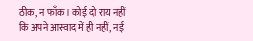ठीक, न फाँक। कोई दो राय नहीं कि अपने आस्वाद में ही नहीं, नई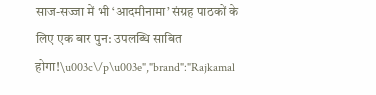साज-सज्जा में भी ‘आदमीनामा’ संग्रह पाठकों के लिए एक बार पुन: उपलब्धि साबित होगा!\u003c\/p\u003e","brand":"Rajkamal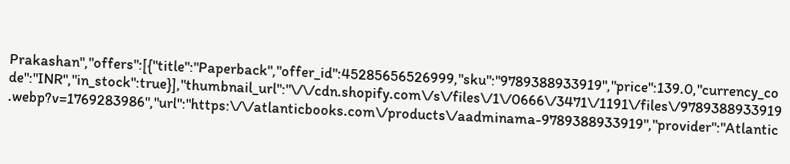Prakashan","offers":[{"title":"Paperback","offer_id":45285656526999,"sku":"9789388933919","price":139.0,"currency_code":"INR","in_stock":true}],"thumbnail_url":"\/\/cdn.shopify.com\/s\/files\/1\/0666\/3471\/1191\/files\/9789388933919.webp?v=1769283986","url":"https:\/\/atlanticbooks.com\/products\/aadminama-9789388933919","provider":"Atlantic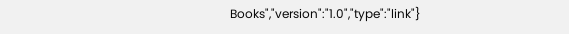Books","version":"1.0","type":"link"}